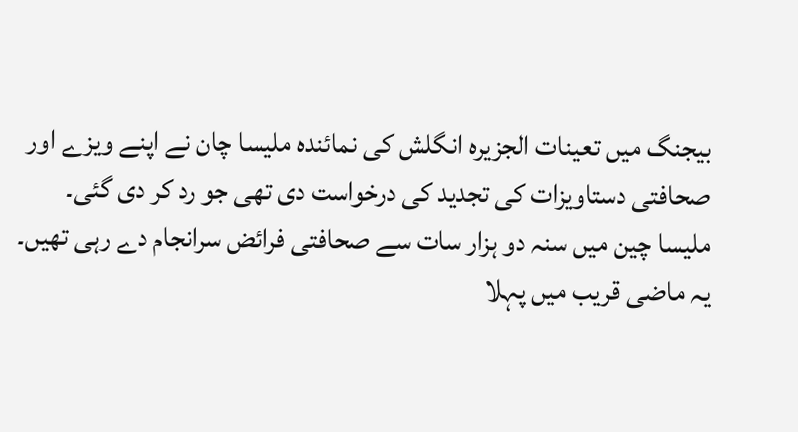بیجنگ میں تعینات الجزیرہ انگلش کی نمائندہ ملیسا چان نے اپنے ویزے اور صحافتی دستاویزات کی تجدید کی درخواست دی تھی جو رد کر دی گئی۔
ملیسا چین میں سنہ دو ہزار سات سے صحافتی فرائض سرانجام دے رہی تھیں۔
یہ ماضی قریب میں پہلا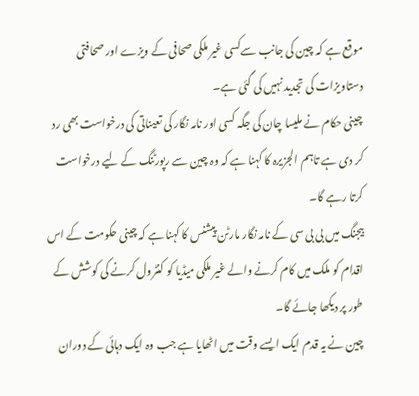موقع ہے کہ چین کی جانب سےکسی غیر ملکی صحافی کے ویزے اور صحافتی دستاویزات کی تجدید نہیں کی گئی ہے۔
چینی حکام نے ملیسا چان کی جگہ کسی اور نامہ نگار کی تعیناتی کی درخواست بھی رد کر دی ہے تاہم الجزیرہ کا کہنا ہے کہ وہ چین سے رپورٹنگ کے لیے درخواست کرتا رہے گا۔
بیجنگ میں بی بی سی کے نامہ نگار مارٹن پیشنس کا کہنا ہے کہ چینی حکومت کے اس اقدام کو ملک میں کام کرنے والے غیر ملکی میڈیا کو کنٹرول کرنے کی کوشش کے طور پر دیکھا جائے گا۔
چین نے یہ قدم ایک ایسے وقت میں اٹھایا ہے جب وہ ایک دہائی کے دوران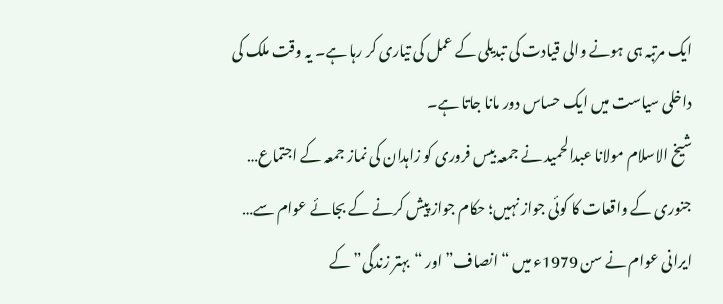ایک مرتبہ ہی ہونے والی قیادت کی تبدیلی کے عمل کی تیاری کر رہا ہے۔ یہ وقت ملک کی داخلی سیاست میں ایک حساس دور مانا جاتا ہے۔
شیخ الاسلام مولانا عبدالحمید نے جمعہ بیس فروری کو زاہدان کی نماز جمعہ کے اجتماع…
جنوری کے واقعات کا کوئی جواز نہیں؛ حکام جواز پیش کرنے کے بجائے عوام سے…
ایرانی عوام نے سن 1979ء میں “انصاف” اور “بہتر زندگی” کے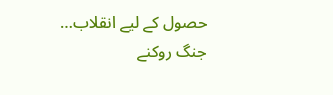حصول کے لیے انقلاب…
جنگ روکنے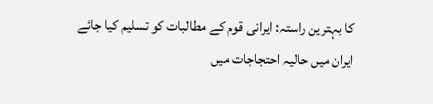کا بہترین راستہ: ایرانی قوم کے مطالبات کو تسلیم کیا جائے
ایران میں حالیہ احتجاجات میں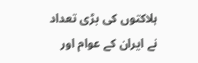ہلاکتوں کی بڑی تعداد نے ایران کے عوام اور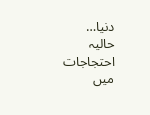دنیا…
حالیہ احتجاجات میں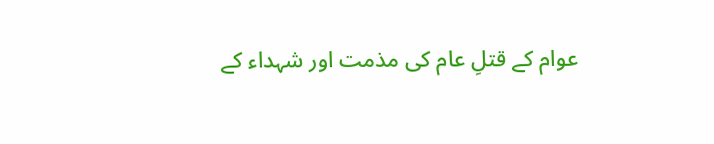عوام کے قتلِ عام کی مذمت اور شہداء کے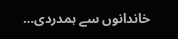خاندانوں سے ہمدردی…